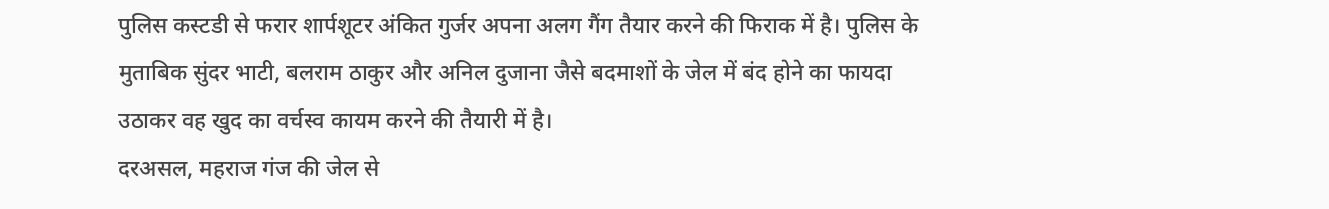पुलिस कस्टडी से फरार शार्पशूटर अंकित गुर्जर अपना अलग गैंग तैयार करने की फिराक में है। पुलिस के मुताबिक सुंदर भाटी, बलराम ठाकुर और अनिल दुजाना जैसे बदमाशों के जेल में बंद होने का फायदा उठाकर वह खुद का वर्चस्व कायम करने की तैयारी में है।
दरअसल, महराज गंज की जेल से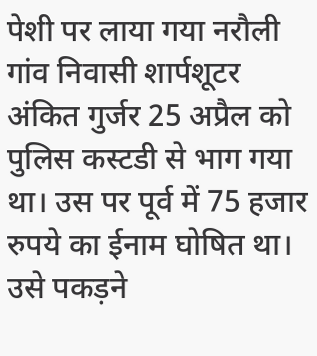पेशी पर लाया गया नरौली गांव निवासी शार्पशूटर अंकित गुर्जर 25 अप्रैल को पुलिस कस्टडी से भाग गया था। उस पर पूर्व में 75 हजार रुपये का ईनाम घोषित था। उसे पकड़ने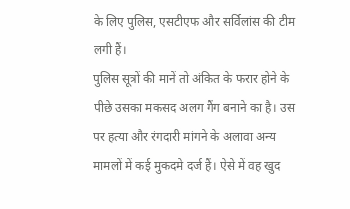के लिए पुलिस, एसटीएफ और सर्विलांस की टीम लगी हैं।
पुलिस सूत्रों की मानें तो अंकित के फरार होने के पीछे उसका मकसद अलग गैंग बनाने का है। उस पर हत्या और रंगदारी मांगने के अलावा अन्य मामलों में कई मुकदमे दर्ज हैं। ऐसे में वह खुद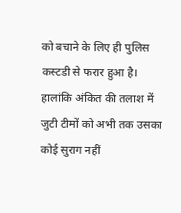को बचाने के लिए ही पुलिस कस्टडी से फरार हुआ है। हालांकि अंकित की तलाश में जुटी टीमों को अभी तक उसका कोई सुराग नहीं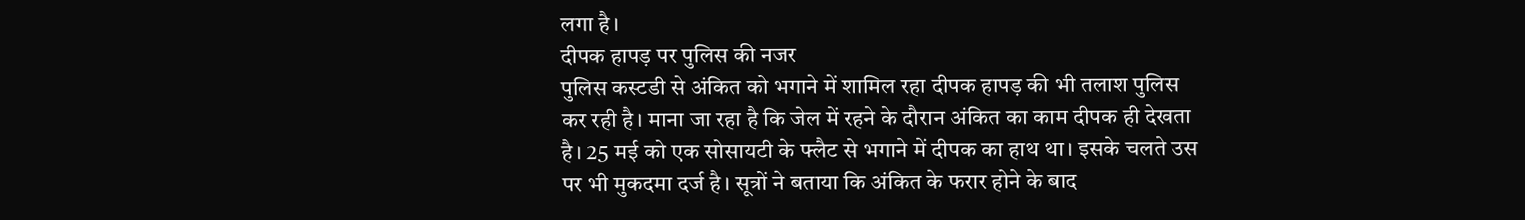लगा है।
दीपक हापड़ पर पुलिस की नजर
पुलिस कस्टडी से अंकित को भगाने में शामिल रहा दीपक हापड़ की भी तलाश पुलिस कर रही है। माना जा रहा है कि जेल में रहने के दौरान अंकित का काम दीपक ही देखता है। 25 मई को एक सोसायटी के फ्लैट से भगाने में दीपक का हाथ था। इसके चलते उस पर भी मुकदमा दर्ज है। सूत्रों ने बताया कि अंकित के फरार होने के बाद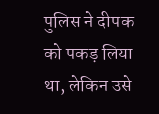पुलिस ने दीपक को पकड़ लिया था, लेकिन उसे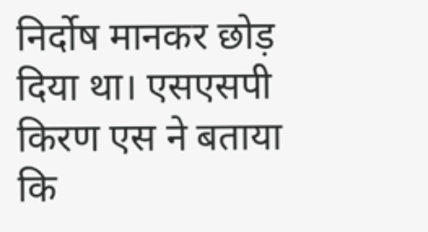निर्दोष मानकर छोड़ दिया था। एसएसपी किरण एस ने बताया कि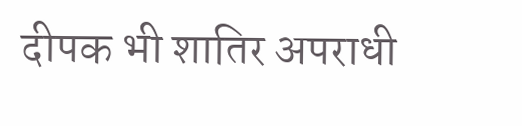दीपक भी शातिर अपराधी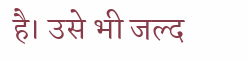है। उसे भी जल्द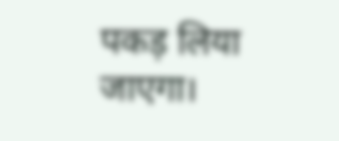पकड़ लिया जाएगा।